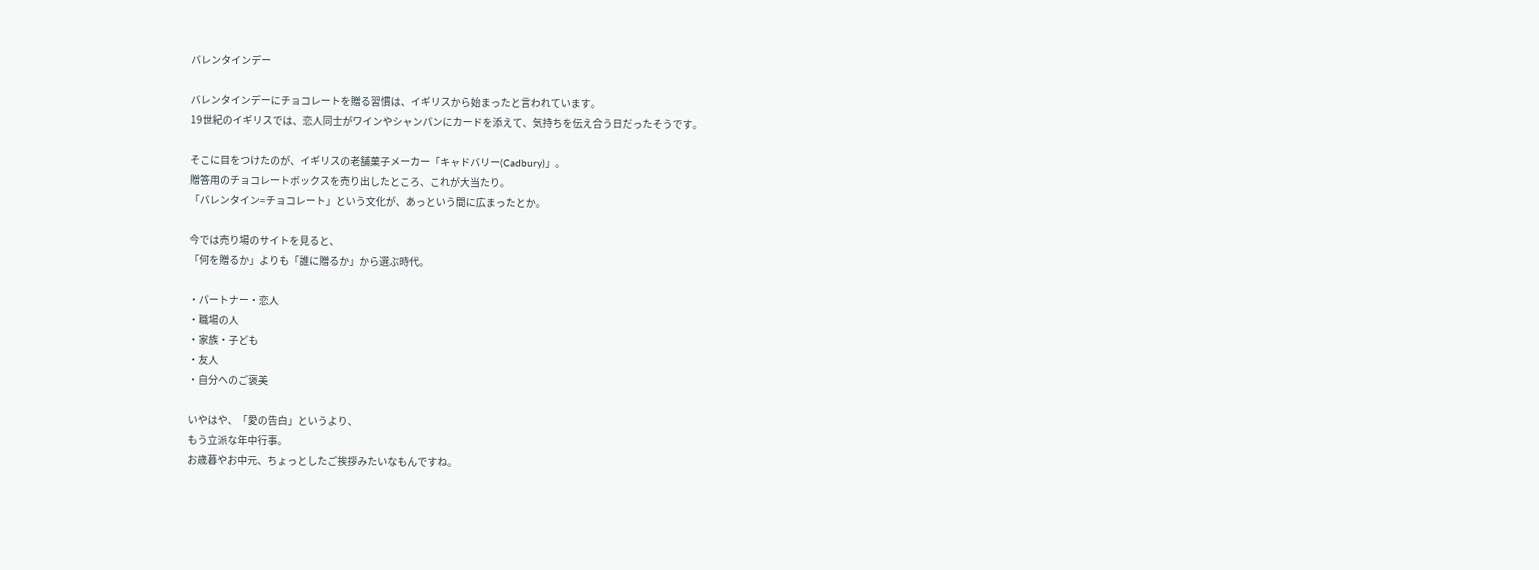バレンタインデー

バレンタインデーにチョコレートを贈る習慣は、イギリスから始まったと言われています。
19世紀のイギリスでは、恋人同士がワインやシャンパンにカードを添えて、気持ちを伝え合う日だったそうです。

そこに目をつけたのが、イギリスの老舗菓子メーカー「キャドバリー(Cadbury)」。
贈答用のチョコレートボックスを売り出したところ、これが大当たり。
「バレンタイン=チョコレート」という文化が、あっという間に広まったとか。

今では売り場のサイトを見ると、
「何を贈るか」よりも「誰に贈るか」から選ぶ時代。

・パートナー・恋人
・職場の人
・家族・子ども
・友人
・自分へのご褒美

いやはや、「愛の告白」というより、
もう立派な年中行事。
お歳暮やお中元、ちょっとしたご挨拶みたいなもんですね。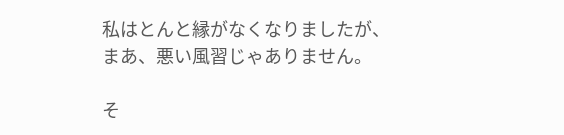私はとんと縁がなくなりましたが、
まあ、悪い風習じゃありません。

そ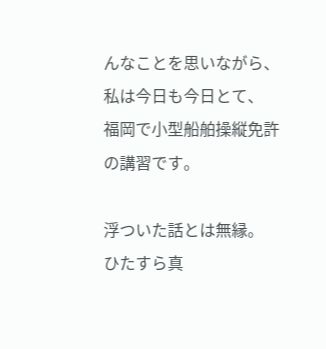んなことを思いながら、
私は今日も今日とて、
福岡で小型船舶操縦免許の講習です。

浮ついた話とは無縁。
ひたすら真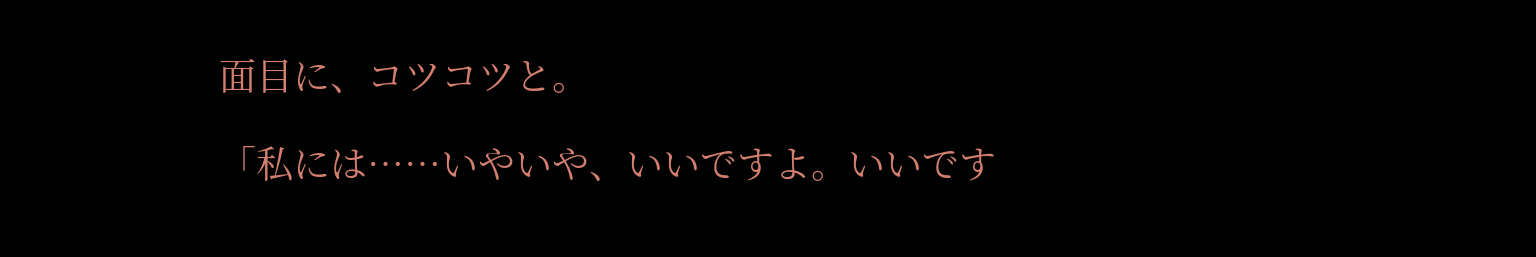面目に、コツコツと。

「私には……いやいや、いいですよ。いいです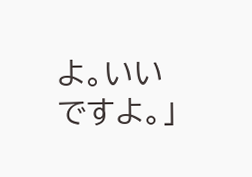よ。いいですよ。」